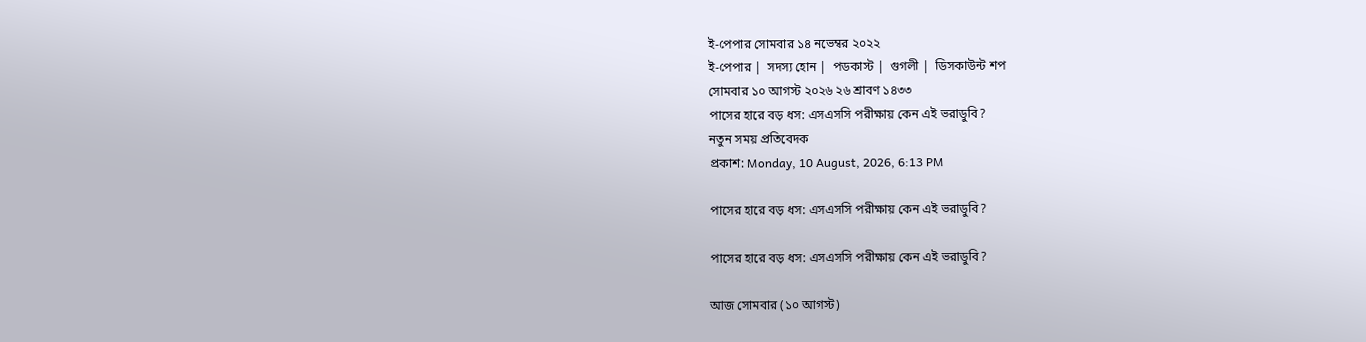ই-পেপার সোমবার ১৪ নভেম্বর ২০২২
ই-পেপার |  সদস্য হোন |  পডকাস্ট |  গুগলী |  ডিসকাউন্ট শপ
সোমবার ১০ আগস্ট ২০২৬ ২৬ শ্রাবণ ১৪৩৩
পাসের হারে বড় ধস: এসএসসি পরীক্ষায় কেন এই ভরাডুবি?
নতুন সময় প্রতিবেদক
প্রকাশ: Monday, 10 August, 2026, 6:13 PM

পাসের হারে বড় ধস: এসএসসি পরীক্ষায় কেন এই ভরাডুবি?

পাসের হারে বড় ধস: এসএসসি পরীক্ষায় কেন এই ভরাডুবি?

আজ সোমবার (১০ আগস্ট)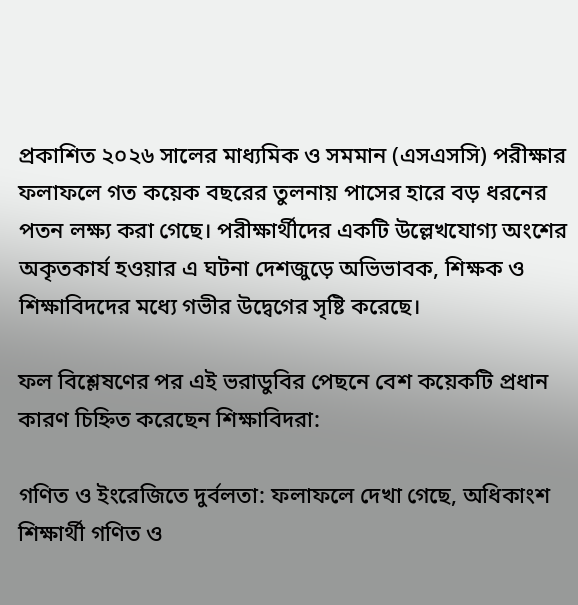প্রকাশিত ২০২৬ সালের মাধ্যমিক ও সমমান (এসএসসি) পরীক্ষার ফলাফলে গত কয়েক বছরের তুলনায় পাসের হারে বড় ধরনের পতন লক্ষ্য করা গেছে। পরীক্ষার্থীদের একটি উল্লেখযোগ্য অংশের অকৃতকার্য হওয়ার এ ঘটনা দেশজুড়ে অভিভাবক, শিক্ষক ও শিক্ষাবিদদের মধ্যে গভীর উদ্বেগের সৃষ্টি করেছে।

ফল বিশ্লেষণের পর এই ভরাডুবির পেছনে বেশ কয়েকটি প্রধান কারণ চিহ্নিত করেছেন শিক্ষাবিদরা:

গণিত ও ইংরেজিতে দুর্বলতা: ফলাফলে দেখা গেছে, অধিকাংশ শিক্ষার্থী গণিত ও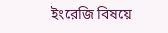ইংরেজি বিষয়ে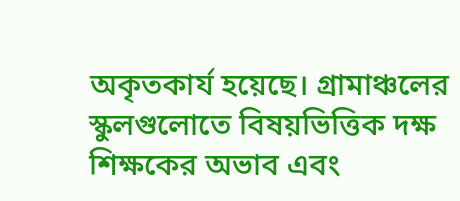অকৃতকার্য হয়েছে। গ্রামাঞ্চলের স্কুলগুলোতে বিষয়ভিত্তিক দক্ষ শিক্ষকের অভাব এবং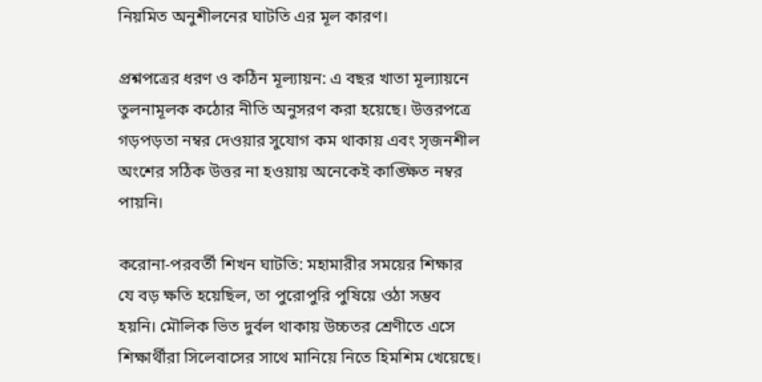নিয়মিত অনুশীলনের ঘাটতি এর মূল কারণ।

প্রশ্নপত্রের ধরণ ও কঠিন মূল্যায়ন: এ বছর খাতা মূল্যায়নে তুলনামূলক কঠোর নীতি অনুসরণ করা হয়েছে। উত্তরপত্রে গড়পড়তা নম্বর দেওয়ার সুযোগ কম থাকায় এবং সৃজনশীল অংশের সঠিক উত্তর না হওয়ায় অনেকেই কাঙ্ক্ষিত নম্বর পায়নি।

করোনা-পরবর্তী শিখন ঘাটতি: মহামারীর সময়ের শিক্ষার যে বড় ক্ষতি হয়েছিল, তা পুরোপুরি পুষিয়ে ওঠা সম্ভব হয়নি। মৌলিক ভিত দুর্বল থাকায় উচ্চতর শ্রেণীতে এসে শিক্ষার্থীরা সিলেবাসের সাথে মানিয়ে নিতে হিমশিম খেয়েছে।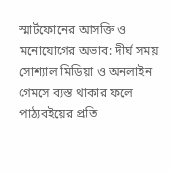স্মার্টফোনের আসক্তি ও মনোযোগের অভাব: দীর্ঘ সময় সোশ্যাল মিডিয়া ও অনলাইন গেমসে ব্যস্ত থাকার ফলে পাঠ্যবইয়ের প্রতি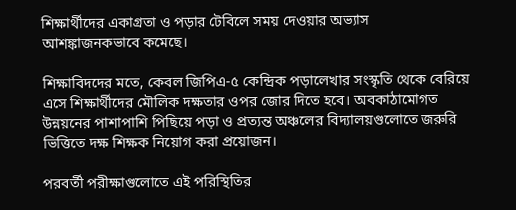শিক্ষার্থীদের একাগ্রতা ও পড়ার টেবিলে সময় দেওয়ার অভ্যাস আশঙ্কাজনকভাবে কমেছে।

শিক্ষাবিদদের মতে, কেবল জিপিএ-৫ কেন্দ্রিক পড়ালেখার সংস্কৃতি থেকে বেরিয়ে এসে শিক্ষার্থীদের মৌলিক দক্ষতার ওপর জোর দিতে হবে। অবকাঠামোগত উন্নয়নের পাশাপাশি পিছিয়ে পড়া ও প্রত্যন্ত অঞ্চলের বিদ্যালয়গুলোতে জরুরি ভিত্তিতে দক্ষ শিক্ষক নিয়োগ করা প্রয়োজন।

পরবর্তী পরীক্ষাগুলোতে এই পরিস্থিতির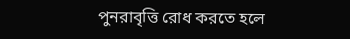পুনরাবৃত্তি রোধ করতে হলে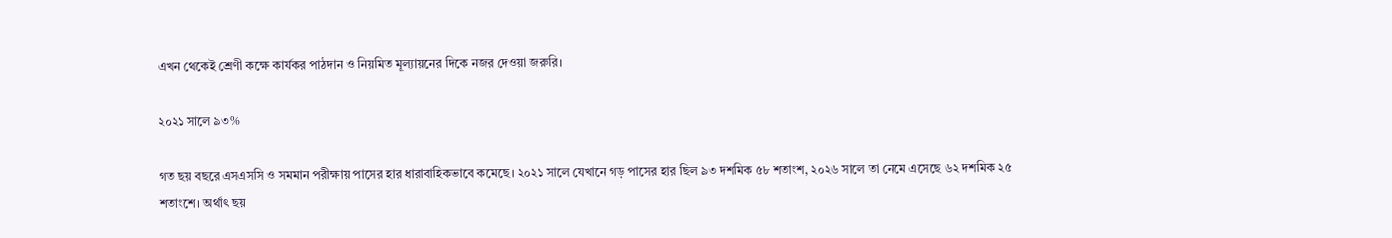এখন থেকেই শ্রেণী কক্ষে কার্যকর পাঠদান ও নিয়মিত মূল্যায়নের দিকে নজর দেওয়া জরুরি।

২০২১ সালে ৯৩%

গত ছয় বছরে এসএসসি ও সমমান পরীক্ষায় পাসের হার ধারাবাহিকভাবে কমেছে। ২০২১ সালে যেখানে গড় পাসের হার ছিল ৯৩ দশমিক ৫৮ শতাংশ, ২০২৬ সালে তা নেমে এসেছে ৬২ দশমিক ২৫ শতাংশে। অর্থাৎ ছয়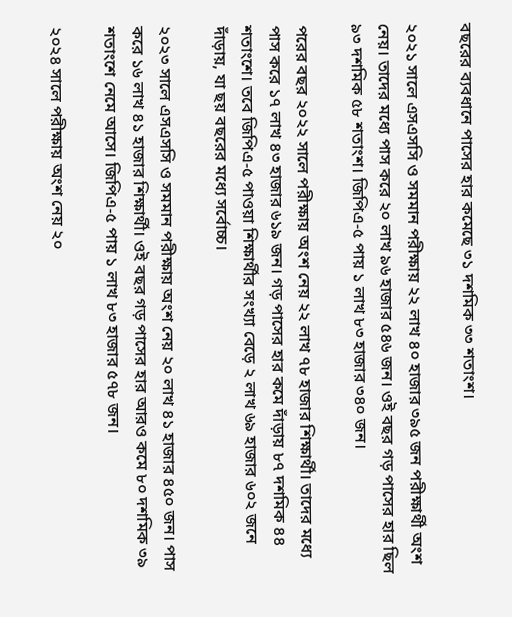বছরের ব্যবধানে পাসের হার কমেছে ৩১ দশমিক ৩৩ শতাংশ।

২০২১ সালে এসএসসি ও সমমান পরীক্ষায় ২২ লাখ ৪০ হাজার ৩৯৫ জন পরীক্ষার্থী অংশ নেয়। তাদের মধ্যে পাস করে ২০ লাখ ৯৬ হাজার ৫৪৬ জন। ওই বছর গড় পাসের হার ছিল ৯৩ দশমিক ৫৮ শতাংশ। জিপিএ-৫ পায় ১ লাখ ৮৩ হাজার ৩৪০ জন।

পরের বছর ২০২২ সালে পরীক্ষায় অংশ নেয় ২২ লাখ ৭৮ হাজার শিক্ষার্থী। তাদের মধ্যে পাস করে ১৭ লাখ ৪৩ হাজার ৬১৯ জন। গড় পাসের হার কমে দাঁড়ায় ৮৭ দশমিক ৪৪ শতাংশে। তবে জিপিএ-৫ পাওয়া শিক্ষার্থীর সংখ্যা বেড়ে ২ লাখ ৬৯ হাজার ৬০২ জনে দাঁড়ায়, যা ছয় বছরের মধ্যে সর্বোচ্চ।

২০২৩ সালে এসএসসি ও সমমান পরীক্ষায় অংশ নেয় ২০ লাখ ৪১ হাজার ৪৫০ জন। পাস করে ১৬ লাখ ৪১ হাজার শিক্ষার্থী। ওই বছর গড় পাসের হার আরও কমে ৮০ দশমিক ৩৯ শতাংশে নেমে আসে। জিপিএ-৫ পায় ১ লাখ ৮৩ হাজার ৫৭৮ জন।

২০২৪ সালে পরীক্ষায় অংশ নেয় ২০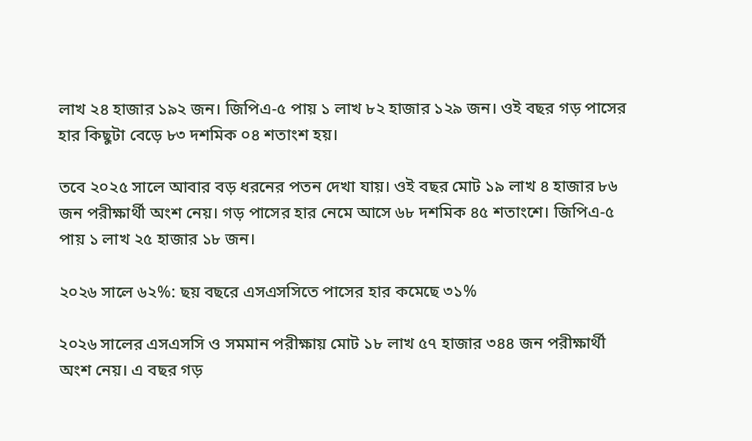লাখ ২৪ হাজার ১৯২ জন। জিপিএ-৫ পায় ১ লাখ ৮২ হাজার ১২৯ জন। ওই বছর গড় পাসের হার কিছুটা বেড়ে ৮৩ দশমিক ০৪ শতাংশ হয়।

তবে ২০২৫ সালে আবার বড় ধরনের পতন দেখা যায়। ওই বছর মোট ১৯ লাখ ৪ হাজার ৮৬ জন পরীক্ষার্থী অংশ নেয়। গড় পাসের হার নেমে আসে ৬৮ দশমিক ৪৫ শতাংশে। জিপিএ-৫ পায় ১ লাখ ২৫ হাজার ১৮ জন।

২০২৬ সালে ৬২%: ছয় বছরে এসএসসিতে পাসের হার কমেছে ৩১%

২০২৬ সালের এসএসসি ও সমমান পরীক্ষায় মোট ১৮ লাখ ৫৭ হাজার ৩৪৪ জন পরীক্ষার্থী অংশ নেয়। এ বছর গড়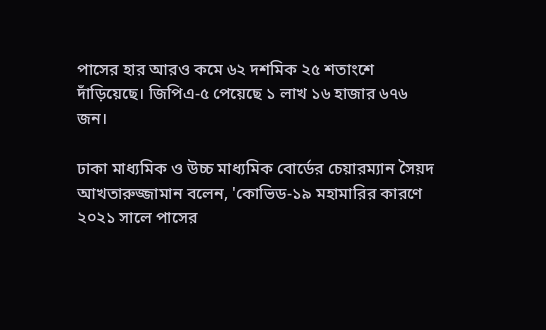পাসের হার আরও কমে ৬২ দশমিক ২৫ শতাংশে দাঁড়িয়েছে। জিপিএ-৫ পেয়েছে ১ লাখ ১৬ হাজার ৬৭৬ জন।

ঢাকা মাধ্যমিক ও উচ্চ মাধ্যমিক বোর্ডের চেয়ারম্যান সৈয়দ আখতারুজ্জামান বলেন, 'কোভিড-১৯ মহামারির কারণে ২০২১ সালে পাসের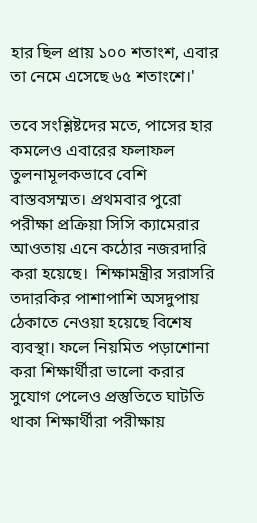হার ছিল প্রায় ১০০ শতাংশ, এবার তা নেমে এসেছে ৬৫ শতাংশে।'

তবে সংশ্লিষ্টদের মতে, পাসের হার কমলেও এবারের ফলাফল তুলনামূলকভাবে বেশি বাস্তবসম্মত। প্রথমবার পুরো পরীক্ষা প্রক্রিয়া সিসি ক্যামেরার আওতায় এনে কঠোর নজরদারি করা হয়েছে।  শিক্ষামন্ত্রীর সরাসরি তদারকির পাশাপাশি অসদুপায় ঠেকাতে নেওয়া হয়েছে বিশেষ ব্যবস্থা। ফলে নিয়মিত পড়াশোনা করা শিক্ষার্থীরা ভালো করার সুযোগ পেলেও প্রস্তুতিতে ঘাটতি থাকা শিক্ষার্থীরা পরীক্ষায়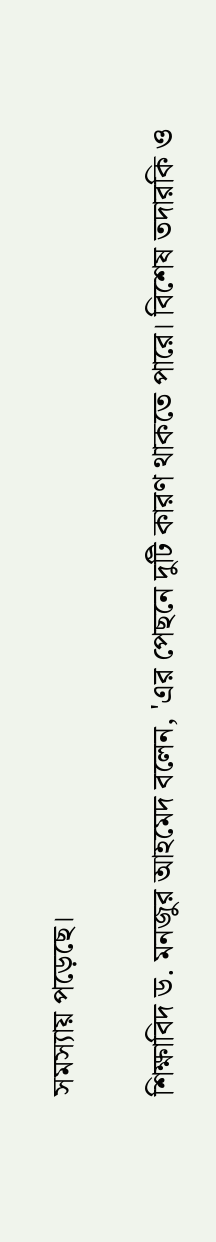সমস্যায় পড়েছে।

শিক্ষাবিদ ড. মনজুর আহমেদ বলেন, 'এর পেছনে দুটি কারণ থাকতে পারে। বিশেষ তদারকি ও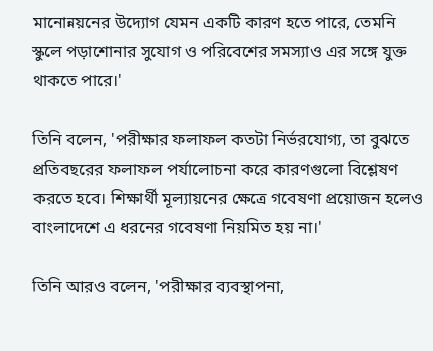মানোন্নয়নের উদ্যোগ যেমন একটি কারণ হতে পারে, তেমনি স্কুলে পড়াশোনার সুযোগ ও পরিবেশের সমস্যাও এর সঙ্গে যুক্ত থাকতে পারে।'

তিনি বলেন, 'পরীক্ষার ফলাফল কতটা নির্ভরযোগ্য, তা বুঝতে প্রতিবছরের ফলাফল পর্যালোচনা করে কারণগুলো বিশ্লেষণ করতে হবে। শিক্ষার্থী মূল্যায়নের ক্ষেত্রে গবেষণা প্রয়োজন হলেও বাংলাদেশে এ ধরনের গবেষণা নিয়মিত হয় না।'

তিনি আরও বলেন, 'পরীক্ষার ব্যবস্থাপনা,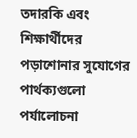তদারকি এবং শিক্ষার্থীদের পড়াশোনার সুযোগের পার্থক্যগুলো পর্যালোচনা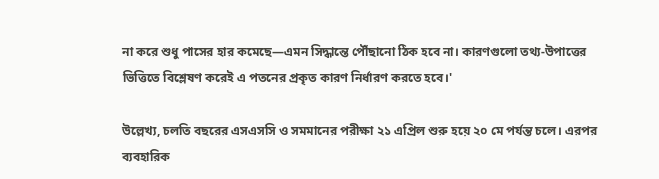না করে শুধু পাসের হার কমেছে—এমন সিদ্ধান্তে পৌঁছানো ঠিক হবে না। কারণগুলো তথ্য-উপাত্তের ভিত্তিতে বিশ্লেষণ করেই এ পতনের প্রকৃত কারণ নির্ধারণ করতে হবে।'

উল্লেখ্য, চলতি বছরের এসএসসি ও সমমানের পরীক্ষা ২১ এপ্রিল শুরু হয়ে ২০ মে পর্যন্ত চলে। এরপর ব্যবহারিক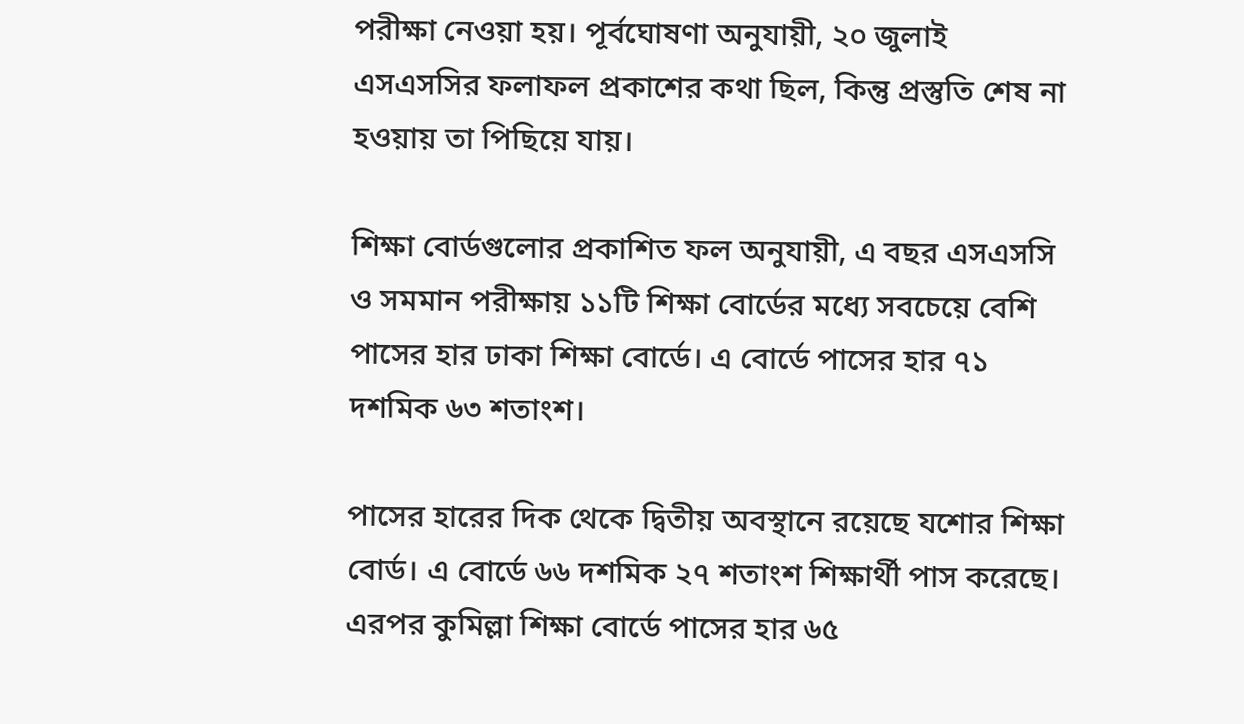পরীক্ষা নেওয়া হয়। পূর্বঘোষণা অনুযায়ী, ২০ জুলাই এসএসসির ফলাফল প্রকাশের কথা ছিল, কিন্তু প্রস্তুতি শেষ না হওয়ায় তা পিছিয়ে যায়।

শিক্ষা বোর্ডগুলোর প্রকাশিত ফল অনুযায়ী, এ বছর এসএসসি ও সমমান পরীক্ষায় ১১টি শিক্ষা বোর্ডের মধ্যে সবচেয়ে বেশি পাসের হার ঢাকা শিক্ষা বোর্ডে। এ বোর্ডে পাসের হার ৭১ দশমিক ৬৩ শতাংশ।

পাসের হারের দিক থেকে দ্বিতীয় অবস্থানে রয়েছে যশোর শিক্ষা বোর্ড। এ বোর্ডে ৬৬ দশমিক ২৭ শতাংশ শিক্ষার্থী পাস করেছে। এরপর কুমিল্লা শিক্ষা বোর্ডে পাসের হার ৬৫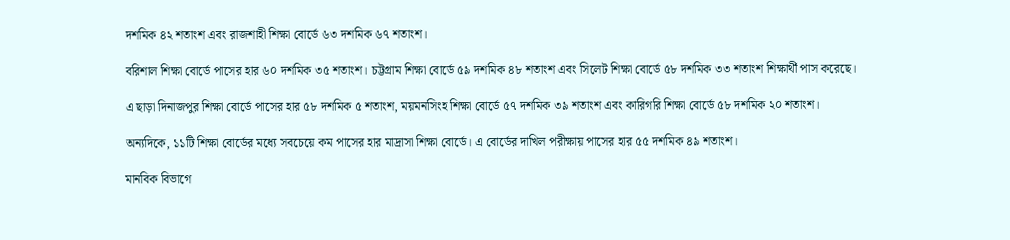দশমিক ৪২ শতাংশ এবং রাজশাহী শিক্ষা বোর্ডে ৬৩ দশমিক ৬৭ শতাংশ।

বরিশাল শিক্ষা বোর্ডে পাসের হার ৬০ দশমিক ৩৫ শতাংশ। চট্টগ্রাম শিক্ষা বোর্ডে ৫৯ দশমিক ৪৮ শতাংশ এবং সিলেট শিক্ষা বোর্ডে ৫৮ দশমিক ৩৩ শতাংশ শিক্ষার্থী পাস করেছে।

এ ছাড়া দিনাজপুর শিক্ষা বোর্ডে পাসের হার ৫৮ দশমিক ৫ শতাংশ, ময়মনসিংহ শিক্ষা বোর্ডে ৫৭ দশমিক ৩৯ শতাংশ এবং কারিগরি শিক্ষা বোর্ডে ৫৮ দশমিক ২০ শতাংশ।

অন্যদিকে, ১১টি শিক্ষা বোর্ডের মধ্যে সবচেয়ে কম পাসের হার মাদ্রাসা শিক্ষা বোর্ডে। এ বোর্ডের দাখিল পরীক্ষায় পাসের হার ৫৫ দশমিক ৪৯ শতাংশ।

মানবিক বিভাগে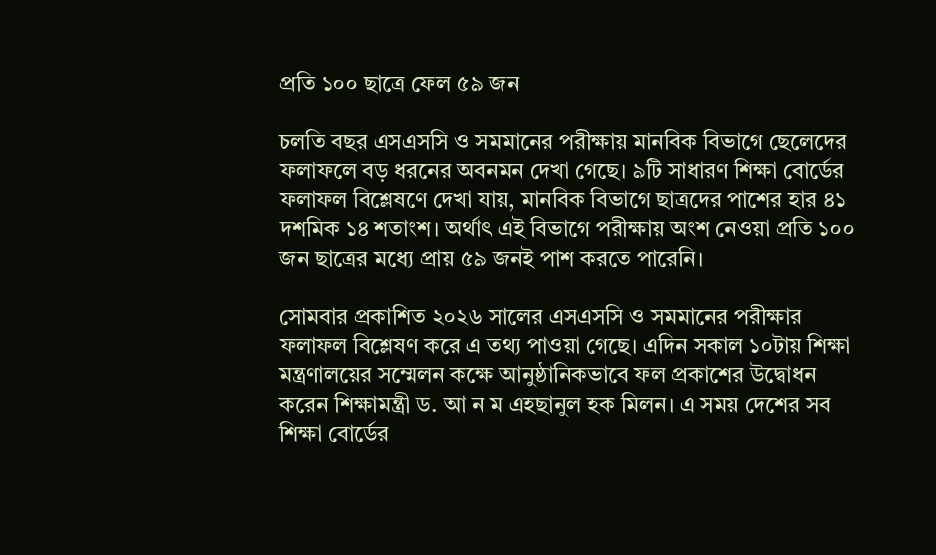প্রতি ১০০ ছাত্রে ফেল ৫৯ জন

চলতি বছর এসএসসি ও সমমানের পরীক্ষায় মানবিক বিভাগে ছেলেদের ফলাফলে বড় ধরনের অবনমন দেখা গেছে। ৯টি সাধারণ শিক্ষা বোর্ডের ফলাফল বিশ্লেষণে দেখা যায়, মানবিক বিভাগে ছাত্রদের পাশের হার ৪১ দশমিক ১৪ শতাংশ। অর্থাৎ এই বিভাগে পরীক্ষায় অংশ নেওয়া প্রতি ১০০ জন ছাত্রের মধ্যে প্রায় ৫৯ জনই পাশ করতে পারেনি।

সোমবার প্রকাশিত ২০২৬ সালের এসএসসি ও সমমানের পরীক্ষার ফলাফল বিশ্লেষণ করে এ তথ্য পাওয়া গেছে। এদিন সকাল ১০টায় শিক্ষা মন্ত্রণালয়ের সম্মেলন কক্ষে আনুষ্ঠানিকভাবে ফল প্রকাশের উদ্বোধন করেন শিক্ষামন্ত্রী ড. আ ন ম এহছানুল হক মিলন। এ সময় দেশের সব শিক্ষা বোর্ডের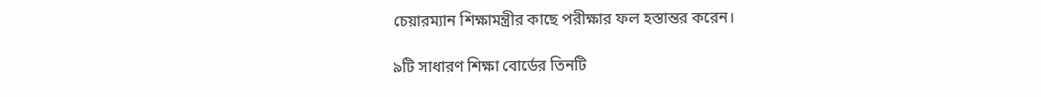চেয়ারম্যান শিক্ষামন্ত্রীর কাছে পরীক্ষার ফল হস্তান্তর করেন।

৯টি সাধারণ শিক্ষা বোর্ডের তিনটি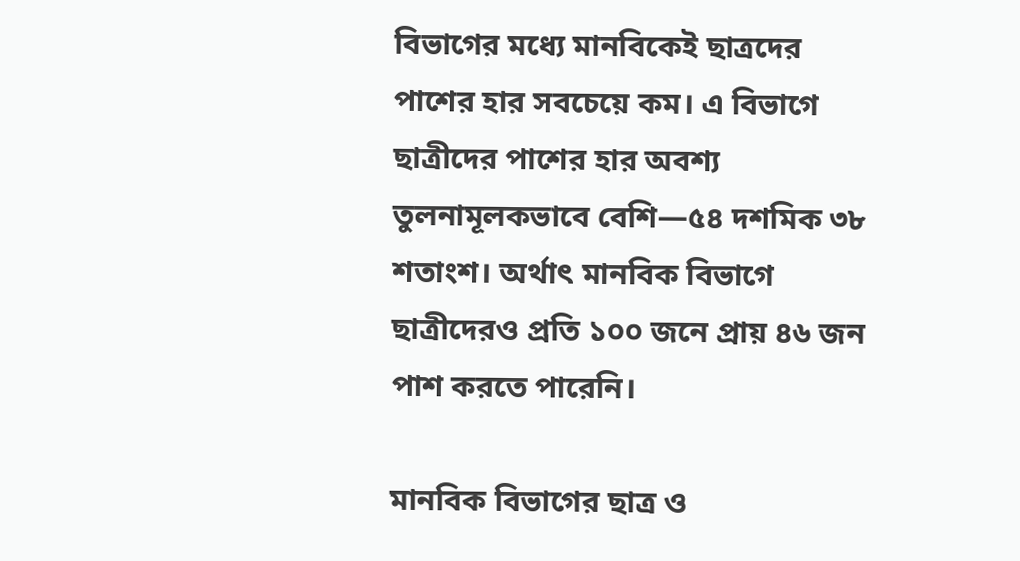বিভাগের মধ্যে মানবিকেই ছাত্রদের পাশের হার সবচেয়ে কম। এ বিভাগে ছাত্রীদের পাশের হার অবশ্য তুলনামূলকভাবে বেশি—৫৪ দশমিক ৩৮ শতাংশ। অর্থাৎ মানবিক বিভাগে ছাত্রীদেরও প্রতি ১০০ জনে প্রায় ৪৬ জন পাশ করতে পারেনি।

মানবিক বিভাগের ছাত্র ও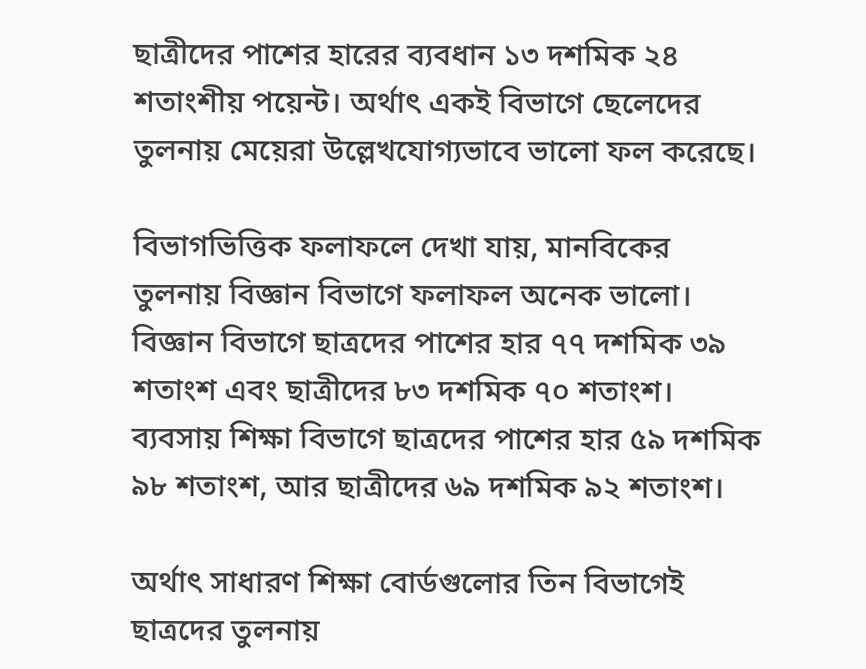ছাত্রীদের পাশের হারের ব্যবধান ১৩ দশমিক ২৪ শতাংশীয় পয়েন্ট। অর্থাৎ একই বিভাগে ছেলেদের তুলনায় মেয়েরা উল্লেখযোগ্যভাবে ভালো ফল করেছে।

বিভাগভিত্তিক ফলাফলে দেখা যায়, মানবিকের তুলনায় বিজ্ঞান বিভাগে ফলাফল অনেক ভালো। বিজ্ঞান বিভাগে ছাত্রদের পাশের হার ৭৭ দশমিক ৩৯ শতাংশ এবং ছাত্রীদের ৮৩ দশমিক ৭০ শতাংশ। ব্যবসায় শিক্ষা বিভাগে ছাত্রদের পাশের হার ৫৯ দশমিক ৯৮ শতাংশ, আর ছাত্রীদের ৬৯ দশমিক ৯২ শতাংশ।

অর্থাৎ সাধারণ শিক্ষা বোর্ডগুলোর তিন বিভাগেই ছাত্রদের তুলনায়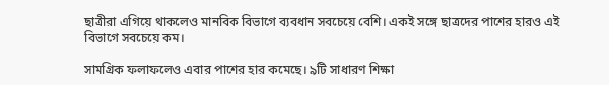ছাত্রীরা এগিয়ে থাকলেও মানবিক বিভাগে ব্যবধান সবচেয়ে বেশি। একই সঙ্গে ছাত্রদের পাশের হারও এই বিভাগে সবচেয়ে কম।

সামগ্রিক ফলাফলেও এবার পাশের হার কমেছে। ৯টি সাধারণ শিক্ষা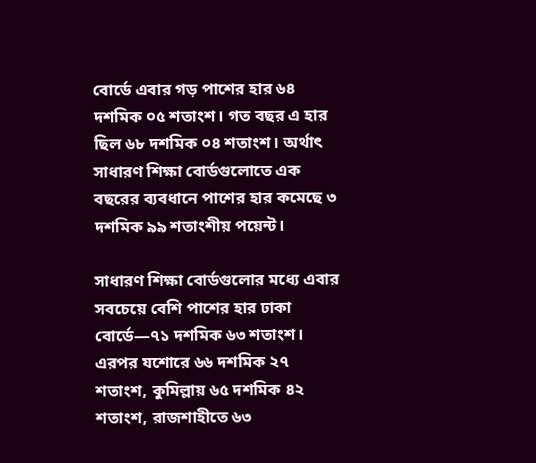বোর্ডে এবার গড় পাশের হার ৬৪ দশমিক ০৫ শতাংশ। গত বছর এ হার ছিল ৬৮ দশমিক ০৪ শতাংশ। অর্থাৎ সাধারণ শিক্ষা বোর্ডগুলোতে এক বছরের ব্যবধানে পাশের হার কমেছে ৩ দশমিক ৯৯ শতাংশীয় পয়েন্ট।

সাধারণ শিক্ষা বোর্ডগুলোর মধ্যে এবার সবচেয়ে বেশি পাশের হার ঢাকা বোর্ডে—৭১ দশমিক ৬৩ শতাংশ। এরপর যশোরে ৬৬ দশমিক ২৭ শতাংশ, কুমিল্লায় ৬৫ দশমিক ৪২ শতাংশ, রাজশাহীতে ৬৩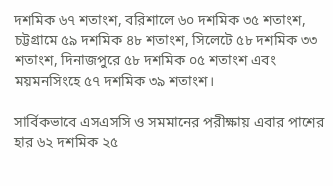দশমিক ৬৭ শতাংশ, বরিশালে ৬০ দশমিক ৩৫ শতাংশ, চট্টগ্রামে ৫৯ দশমিক ৪৮ শতাংশ, সিলেটে ৫৮ দশমিক ৩৩ শতাংশ, দিনাজপুরে ৫৮ দশমিক ০৫ শতাংশ এবং ময়মনসিংহে ৫৭ দশমিক ৩৯ শতাংশ।

সার্বিকভাবে এসএসসি ও সমমানের পরীক্ষায় এবার পাশের হার ৬২ দশমিক ২৫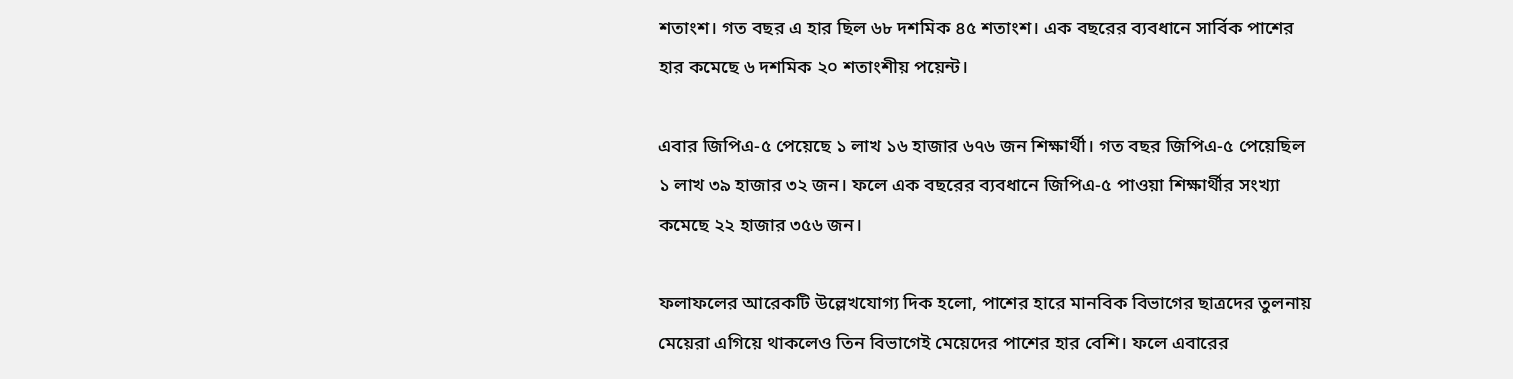শতাংশ। গত বছর এ হার ছিল ৬৮ দশমিক ৪৫ শতাংশ। এক বছরের ব্যবধানে সার্বিক পাশের হার কমেছে ৬ দশমিক ২০ শতাংশীয় পয়েন্ট।

এবার জিপিএ-৫ পেয়েছে ১ লাখ ১৬ হাজার ৬৭৬ জন শিক্ষার্থী। গত বছর জিপিএ-৫ পেয়েছিল ১ লাখ ৩৯ হাজার ৩২ জন। ফলে এক বছরের ব্যবধানে জিপিএ-৫ পাওয়া শিক্ষার্থীর সংখ্যা কমেছে ২২ হাজার ৩৫৬ জন।

ফলাফলের আরেকটি উল্লেখযোগ্য দিক হলো, পাশের হারে মানবিক বিভাগের ছাত্রদের তুলনায় মেয়েরা এগিয়ে থাকলেও তিন বিভাগেই মেয়েদের পাশের হার বেশি। ফলে এবারের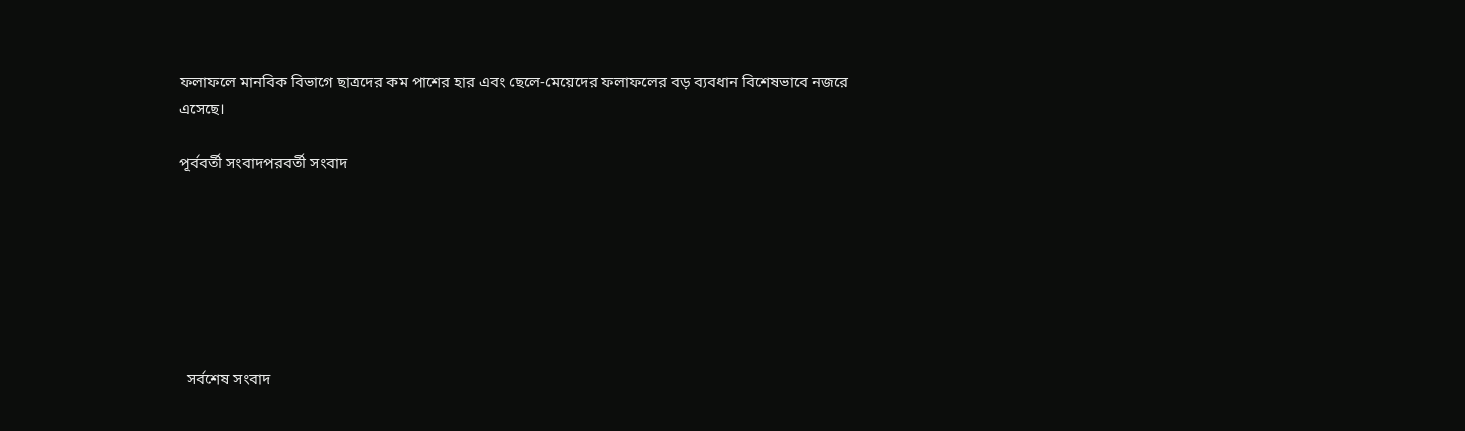ফলাফলে মানবিক বিভাগে ছাত্রদের কম পাশের হার এবং ছেলে-মেয়েদের ফলাফলের বড় ব্যবধান বিশেষভাবে নজরে এসেছে।

পূর্ববর্তী সংবাদপরবর্তী সংবাদ







  সর্বশেষ সংবাদ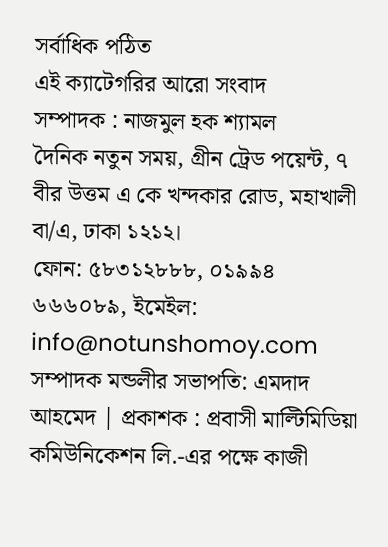সর্বাধিক পঠিত
এই ক্যাটেগরির আরো সংবাদ
সম্পাদক : নাজমুল হক শ্যামল
দৈনিক নতুন সময়, গ্রীন ট্রেড পয়েন্ট, ৭ বীর উত্তম এ কে খন্দকার রোড, মহাখালী বা/এ, ঢাকা ১২১২।
ফোন: ৫৮৩১২৮৮৮, ০১৯৯৪ ৬৬৬০৮৯, ইমেইল: info@notunshomoy.com
সম্পাদক মন্ডলীর সভাপতি: এমদাদ আহমেদ | প্রকাশক : প্রবাসী মাল্টিমিডিয়া কমিউনিকেশন লি.-এর পক্ষে কাজী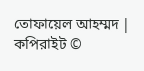তোফায়েল আহম্মদ | কপিরাইট ©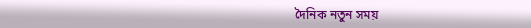দৈনিক নতুন সময়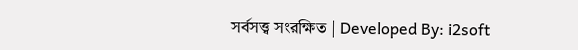সর্বসত্ত্ব সংরক্ষিত | Developed By: i2soft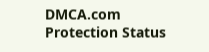DMCA.com Protection Status